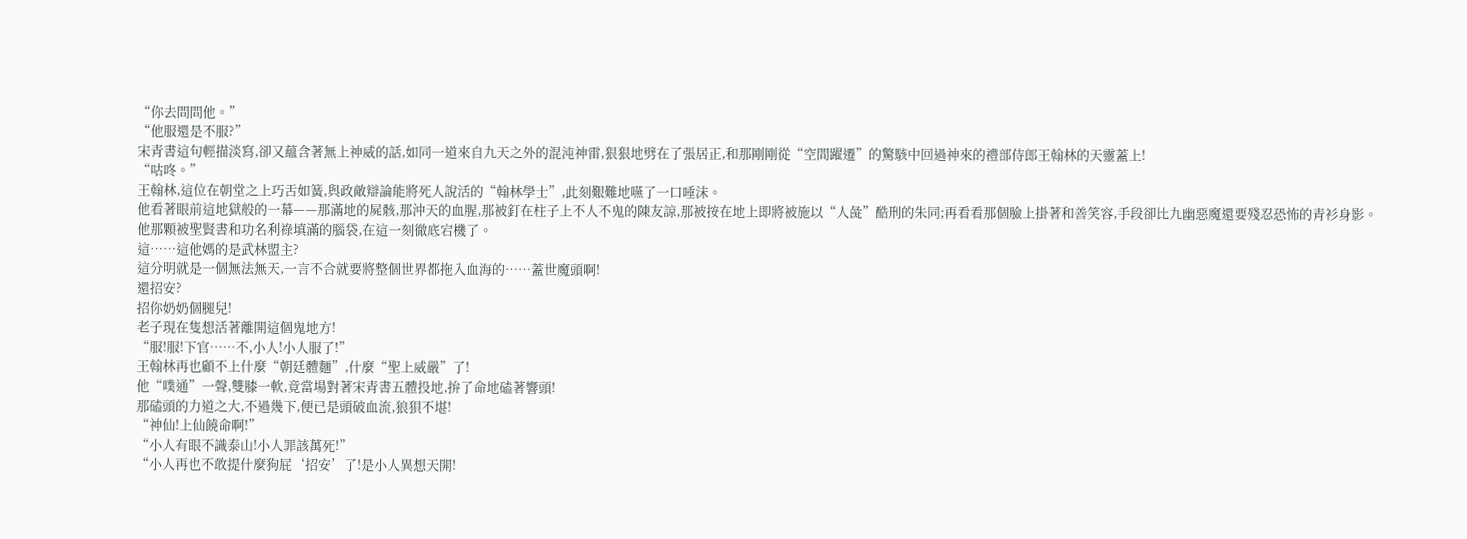“你去問問他。”
“他服還是不服?”
宋青書這句輕描淡寫,卻又蘊含著無上神威的話,如同一道來自九天之外的混沌神雷,狠狠地劈在了張居正,和那剛剛從“空間躍遷”的驚駭中回過神來的禮部侍郎王翰林的天靈蓋上!
“咕咚。”
王翰林,這位在朝堂之上巧舌如簧,與政敵辯論能將死人說活的“翰林學士”,此刻艱難地嚥了一口唾沫。
他看著眼前這地獄般的一幕——那滿地的屍骸,那沖天的血腥,那被釘在柱子上不人不鬼的陳友諒,那被按在地上即將被施以“人彘”酷刑的朱同;再看看那個臉上掛著和善笑容,手段卻比九幽惡魔還要殘忍恐怖的青衫身影。
他那顆被聖賢書和功名利祿填滿的腦袋,在這一刻徹底宕機了。
這……這他媽的是武林盟主?
這分明就是一個無法無天,一言不合就要將整個世界都拖入血海的……蓋世魔頭啊!
還招安?
招你奶奶個腿兒!
老子現在隻想活著離開這個鬼地方!
“服!服!下官……不,小人!小人服了!”
王翰林再也顧不上什麼“朝廷體麵”,什麼“聖上威嚴”了!
他“噗通”一聲,雙膝一軟,竟當場對著宋青書五體投地,拚了命地磕著響頭!
那磕頭的力道之大,不過幾下,便已是頭破血流,狼狽不堪!
“神仙!上仙饒命啊!”
“小人有眼不識泰山!小人罪該萬死!”
“小人再也不敢提什麼狗屁‘招安’了!是小人異想天開!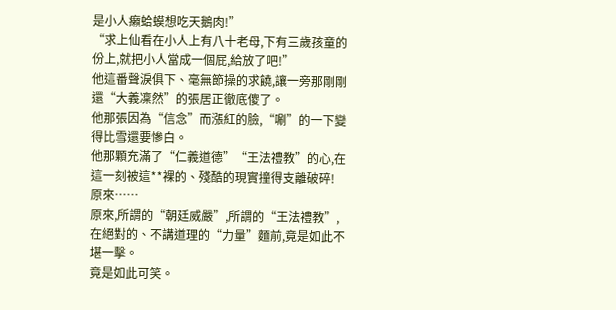是小人癩蛤蟆想吃天鵝肉!”
“求上仙看在小人上有八十老母,下有三歲孩童的份上,就把小人當成一個屁,給放了吧!”
他這番聲淚俱下、毫無節操的求饒,讓一旁那剛剛還“大義凜然”的張居正徹底傻了。
他那張因為“信念”而漲紅的臉,“唰”的一下變得比雪還要慘白。
他那顆充滿了“仁義道德”“王法禮教”的心,在這一刻被這**裸的、殘酷的現實撞得支離破碎!
原來……
原來,所謂的“朝廷威嚴”,所謂的“王法禮教”,在絕對的、不講道理的“力量”麵前,竟是如此不堪一擊。
竟是如此可笑。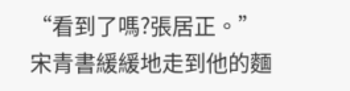“看到了嗎?張居正。”
宋青書緩緩地走到他的麵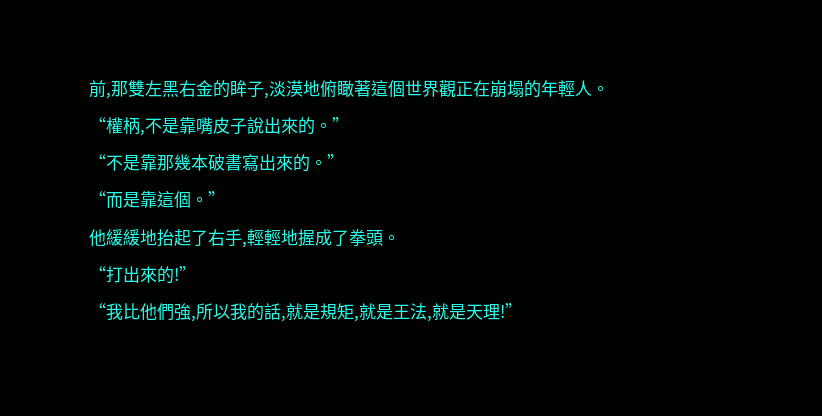前,那雙左黑右金的眸子,淡漠地俯瞰著這個世界觀正在崩塌的年輕人。
“權柄,不是靠嘴皮子說出來的。”
“不是靠那幾本破書寫出來的。”
“而是靠這個。”
他緩緩地抬起了右手,輕輕地握成了拳頭。
“打出來的!”
“我比他們強,所以我的話,就是規矩,就是王法,就是天理!”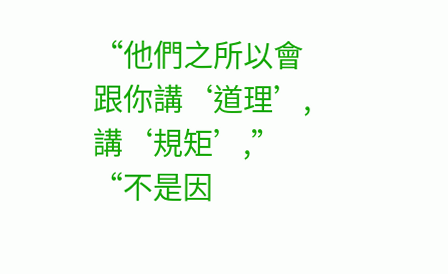“他們之所以會跟你講‘道理’,講‘規矩’,”
“不是因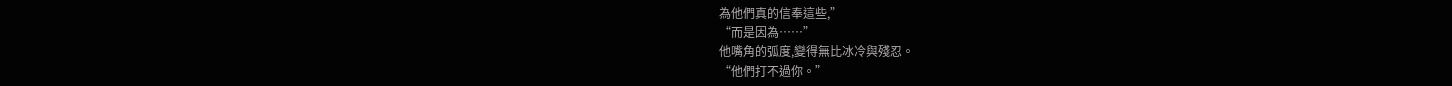為他們真的信奉這些,”
“而是因為……”
他嘴角的弧度,變得無比冰冷與殘忍。
“他們打不過你。”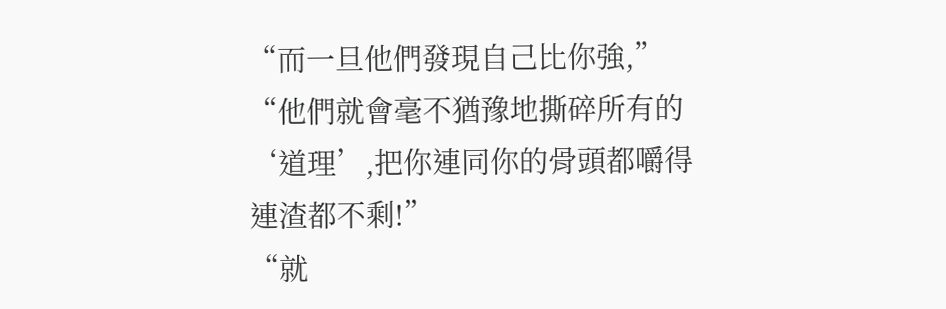“而一旦他們發現自己比你強,”
“他們就會毫不猶豫地撕碎所有的‘道理’,把你連同你的骨頭都嚼得連渣都不剩!”
“就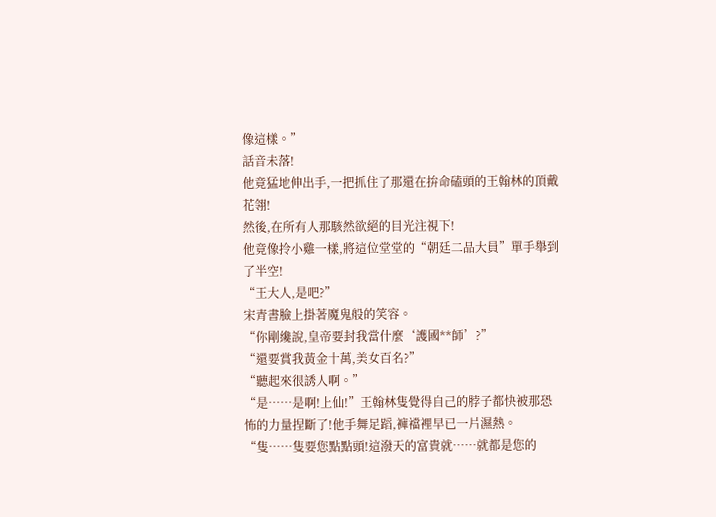像這樣。”
話音未落!
他竟猛地伸出手,一把抓住了那還在拚命磕頭的王翰林的頂戴花翎!
然後,在所有人那駭然欲絕的目光注視下!
他竟像拎小雞一樣,將這位堂堂的“朝廷二品大員”單手舉到了半空!
“王大人,是吧?”
宋青書臉上掛著魔鬼般的笑容。
“你剛纔說,皇帝要封我當什麼‘護國**師’?”
“還要賞我黃金十萬,美女百名?”
“聽起來很誘人啊。”
“是……是啊!上仙!”王翰林隻覺得自己的脖子都快被那恐怖的力量捏斷了!他手舞足蹈,褲襠裡早已一片濕熱。
“隻……隻要您點點頭!這潑天的富貴就……就都是您的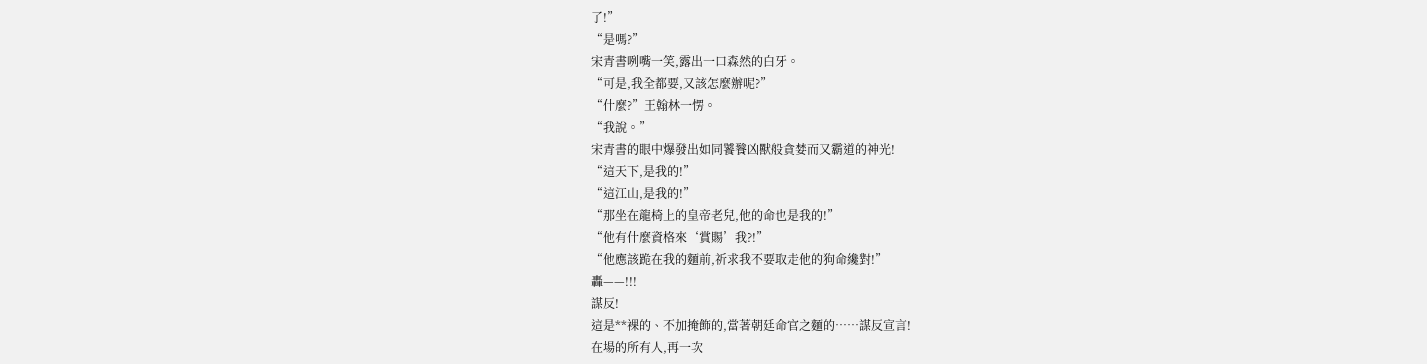了!”
“是嗎?”
宋青書咧嘴一笑,露出一口森然的白牙。
“可是,我全都要,又該怎麼辦呢?”
“什麼?”王翰林一愣。
“我說。”
宋青書的眼中爆發出如同饕餮凶獸般貪婪而又霸道的神光!
“這天下,是我的!”
“這江山,是我的!”
“那坐在龍椅上的皇帝老兒,他的命也是我的!”
“他有什麼資格來‘賞賜’我?!”
“他應該跪在我的麵前,祈求我不要取走他的狗命纔對!”
轟——!!!
謀反!
這是**裸的、不加掩飾的,當著朝廷命官之麵的……謀反宣言!
在場的所有人,再一次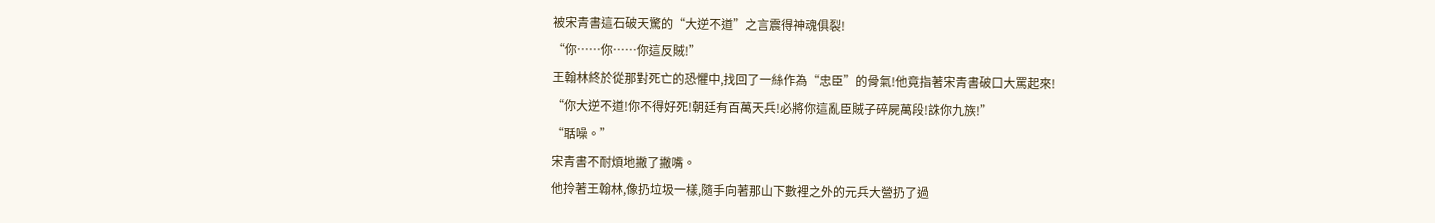被宋青書這石破天驚的“大逆不道”之言震得神魂俱裂!
“你……你……你這反賊!”
王翰林終於從那對死亡的恐懼中,找回了一絲作為“忠臣”的骨氣!他竟指著宋青書破口大罵起來!
“你大逆不道!你不得好死!朝廷有百萬天兵!必將你這亂臣賊子碎屍萬段!誅你九族!”
“聒噪。”
宋青書不耐煩地撇了撇嘴。
他拎著王翰林,像扔垃圾一樣,隨手向著那山下數裡之外的元兵大營扔了過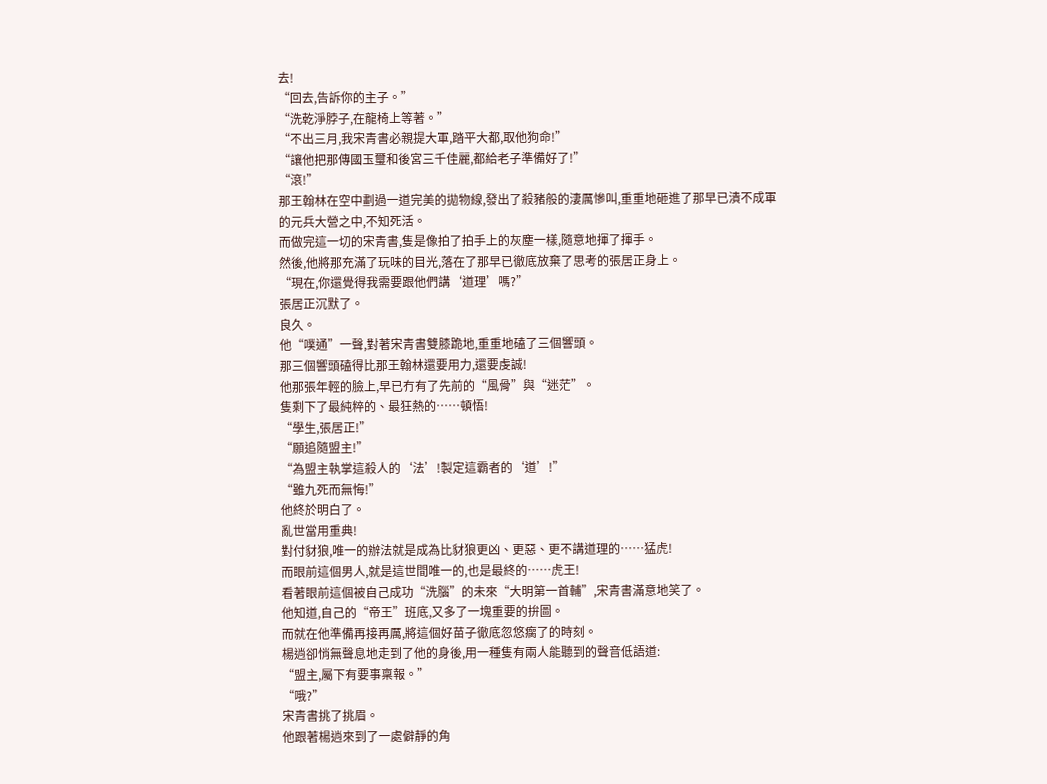去!
“回去,告訴你的主子。”
“洗乾淨脖子,在龍椅上等著。”
“不出三月,我宋青書必親提大軍,踏平大都,取他狗命!”
“讓他把那傳國玉璽和後宮三千佳麗,都給老子準備好了!”
“滾!”
那王翰林在空中劃過一道完美的拋物線,發出了殺豬般的淒厲慘叫,重重地砸進了那早已潰不成軍的元兵大營之中,不知死活。
而做完這一切的宋青書,隻是像拍了拍手上的灰塵一樣,隨意地揮了揮手。
然後,他將那充滿了玩味的目光,落在了那早已徹底放棄了思考的張居正身上。
“現在,你還覺得我需要跟他們講‘道理’嗎?”
張居正沉默了。
良久。
他“噗通”一聲,對著宋青書雙膝跪地,重重地磕了三個響頭。
那三個響頭磕得比那王翰林還要用力,還要虔誠!
他那張年輕的臉上,早已冇有了先前的“風骨”與“迷茫”。
隻剩下了最純粹的、最狂熱的……頓悟!
“學生,張居正!”
“願追隨盟主!”
“為盟主執掌這殺人的‘法’!製定這霸者的‘道’!”
“雖九死而無悔!”
他終於明白了。
亂世當用重典!
對付豺狼,唯一的辦法就是成為比豺狼更凶、更惡、更不講道理的……猛虎!
而眼前這個男人,就是這世間唯一的,也是最終的……虎王!
看著眼前這個被自己成功“洗腦”的未來“大明第一首輔”,宋青書滿意地笑了。
他知道,自己的“帝王”班底,又多了一塊重要的拚圖。
而就在他準備再接再厲,將這個好苗子徹底忽悠瘸了的時刻。
楊逍卻悄無聲息地走到了他的身後,用一種隻有兩人能聽到的聲音低語道:
“盟主,屬下有要事稟報。”
“哦?”
宋青書挑了挑眉。
他跟著楊逍來到了一處僻靜的角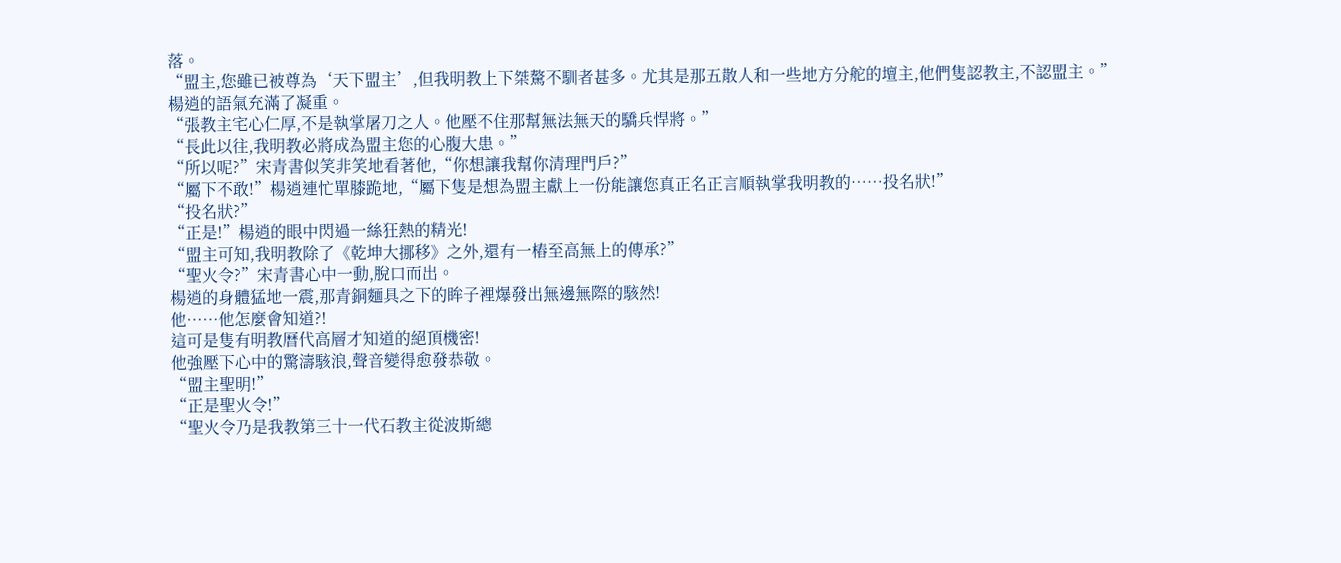落。
“盟主,您雖已被尊為‘天下盟主’,但我明教上下桀驁不馴者甚多。尤其是那五散人和一些地方分舵的壇主,他們隻認教主,不認盟主。”
楊逍的語氣充滿了凝重。
“張教主宅心仁厚,不是執掌屠刀之人。他壓不住那幫無法無天的驕兵悍將。”
“長此以往,我明教必將成為盟主您的心腹大患。”
“所以呢?”宋青書似笑非笑地看著他,“你想讓我幫你清理門戶?”
“屬下不敢!”楊逍連忙單膝跪地,“屬下隻是想為盟主獻上一份能讓您真正名正言順執掌我明教的……投名狀!”
“投名狀?”
“正是!”楊逍的眼中閃過一絲狂熱的精光!
“盟主可知,我明教除了《乾坤大挪移》之外,還有一樁至高無上的傳承?”
“聖火令?”宋青書心中一動,脫口而出。
楊逍的身體猛地一震,那青銅麵具之下的眸子裡爆發出無邊無際的駭然!
他……他怎麼會知道?!
這可是隻有明教曆代高層才知道的絕頂機密!
他強壓下心中的驚濤駭浪,聲音變得愈發恭敬。
“盟主聖明!”
“正是聖火令!”
“聖火令乃是我教第三十一代石教主從波斯總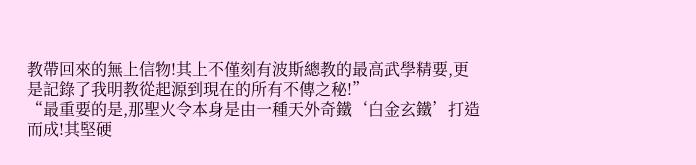教帶回來的無上信物!其上不僅刻有波斯總教的最高武學精要,更是記錄了我明教從起源到現在的所有不傳之秘!”
“最重要的是,那聖火令本身是由一種天外奇鐵‘白金玄鐵’打造而成!其堅硬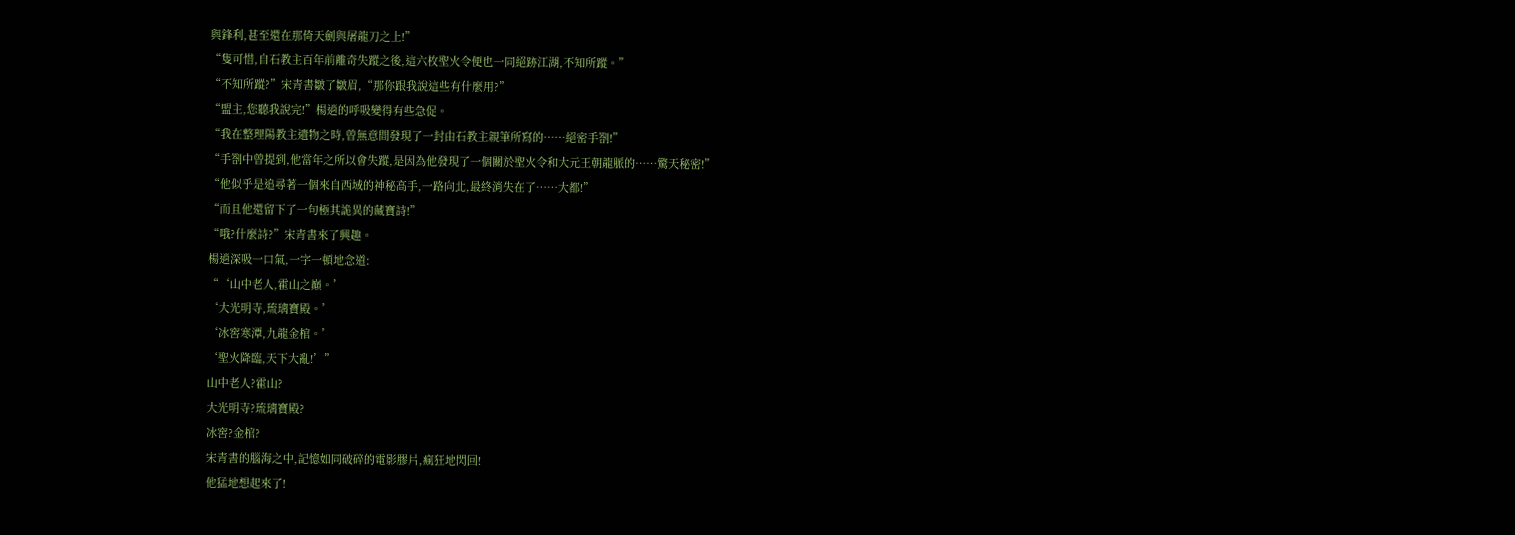與鋒利,甚至還在那倚天劍與屠龍刀之上!”
“隻可惜,自石教主百年前離奇失蹤之後,這六枚聖火令便也一同絕跡江湖,不知所蹤。”
“不知所蹤?”宋青書皺了皺眉,“那你跟我說這些有什麼用?”
“盟主,您聽我說完!”楊逍的呼吸變得有些急促。
“我在整理陽教主遺物之時,曾無意間發現了一封由石教主親筆所寫的……絕密手劄!”
“手劄中曾提到,他當年之所以會失蹤,是因為他發現了一個關於聖火令和大元王朝龍脈的……驚天秘密!”
“他似乎是追尋著一個來自西域的神秘高手,一路向北,最終消失在了……大都!”
“而且他還留下了一句極其詭異的藏寶詩!”
“哦?什麼詩?”宋青書來了興趣。
楊逍深吸一口氣,一字一頓地念道:
“‘山中老人,霍山之巔。’
‘大光明寺,琉璃寶殿。’
‘冰窖寒潭,九龍金棺。’
‘聖火降臨,天下大亂!’”
山中老人?霍山?
大光明寺?琉璃寶殿?
冰窖?金棺?
宋青書的腦海之中,記憶如同破碎的電影膠片,瘋狂地閃回!
他猛地想起來了!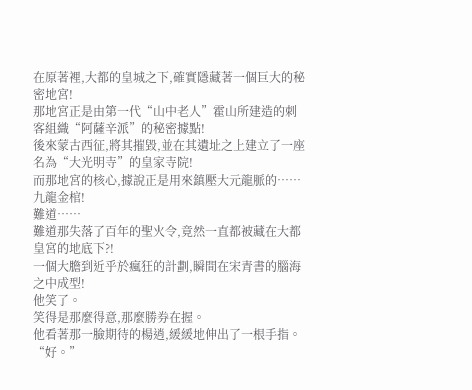在原著裡,大都的皇城之下,確實隱藏著一個巨大的秘密地宮!
那地宮正是由第一代“山中老人”霍山所建造的刺客組織“阿薩辛派”的秘密據點!
後來蒙古西征,將其摧毀,並在其遺址之上建立了一座名為“大光明寺”的皇家寺院!
而那地宮的核心,據說正是用來鎮壓大元龍脈的……九龍金棺!
難道……
難道那失落了百年的聖火令,竟然一直都被藏在大都皇宮的地底下?!
一個大膽到近乎於瘋狂的計劃,瞬間在宋青書的腦海之中成型!
他笑了。
笑得是那麼得意,那麼勝券在握。
他看著那一臉期待的楊逍,緩緩地伸出了一根手指。
“好。”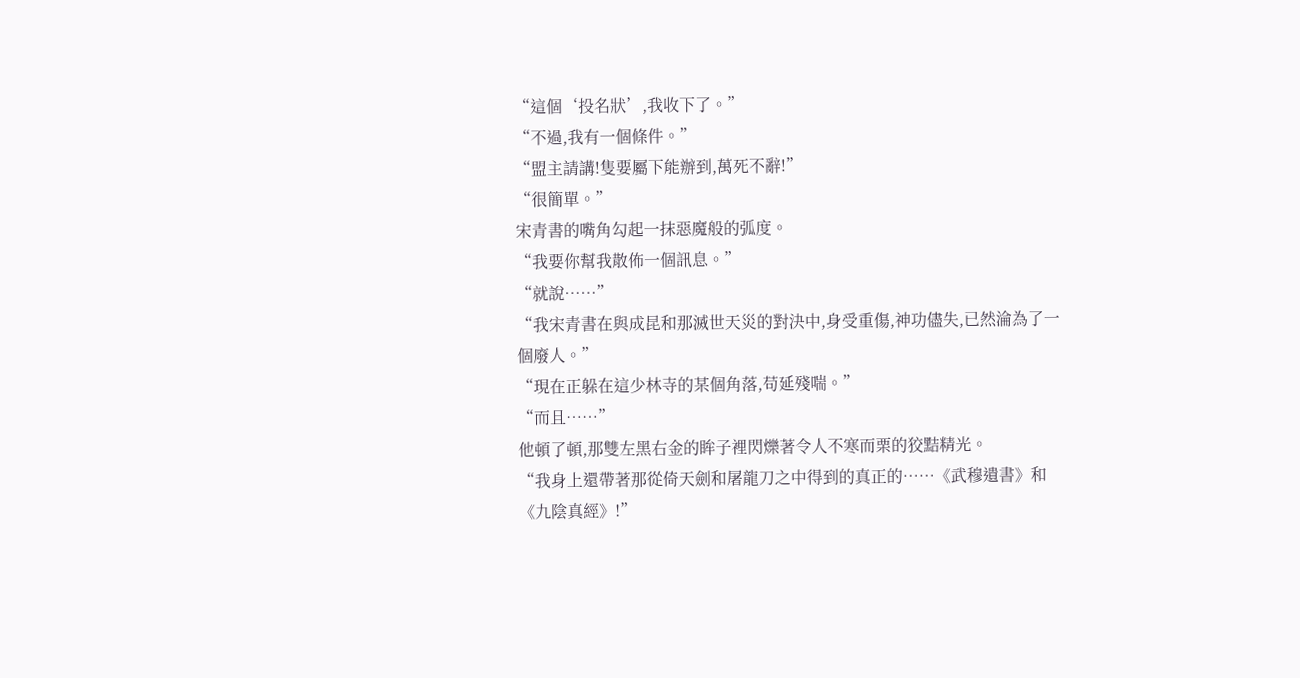“這個‘投名狀’,我收下了。”
“不過,我有一個條件。”
“盟主請講!隻要屬下能辦到,萬死不辭!”
“很簡單。”
宋青書的嘴角勾起一抹惡魔般的弧度。
“我要你幫我散佈一個訊息。”
“就說……”
“我宋青書在與成昆和那滅世天災的對決中,身受重傷,神功儘失,已然淪為了一個廢人。”
“現在正躲在這少林寺的某個角落,苟延殘喘。”
“而且……”
他頓了頓,那雙左黑右金的眸子裡閃爍著令人不寒而栗的狡黠精光。
“我身上還帶著那從倚天劍和屠龍刀之中得到的真正的……《武穆遺書》和《九陰真經》!”